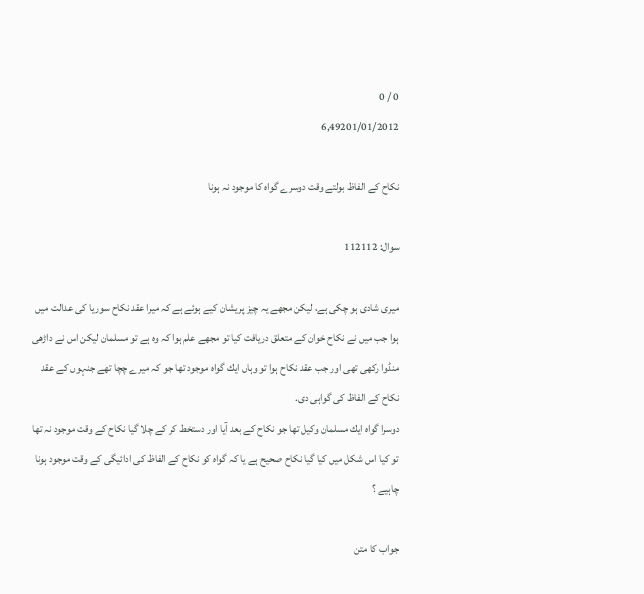0 / 0
6,49201/01/2012

نكاح كے الفاظ بولتے وقت دوسرے گواہ كا موجود نہ ہونا

سوال: 112112

ميرى شادى ہو چكى ہے، ليكن مجھے يہ چيز پريشان كيے ہوئے ہے كہ ميرا عقد نكاح سوريا كى عدالت ميں ہوا جب ميں نے نكاح خوان كے متعلق دريافت كيا تو مجھے علم ہوا كہ وہ ہے تو مسلمان ليكن اس نے داڑھى منڈوا ركھى تھى اور جب عقد نكاح ہوا تو وہاں ايك گواہ موجود تھا جو كہ ميرے چچا تھے جنہوں كے عقد نكاح كے الفاظ كى گواہى دى.
دوسرا گواہ ايك مسلمان وكيل تھا جو نكاح كے بعد آيا اور دستخط كر كے چلا گيا نكاح كے وقت موجود نہ تھا تو كيا اس شكل ميں كيا گيا نكاح صحيح ہے يا كہ گواہ كو نكاح كے الفاظ كى ادائيگى كے وقت موجود ہونا چاہيے ؟

جواب کا متن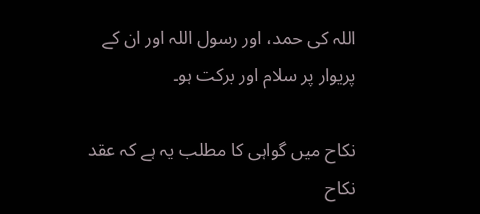اللہ کی حمد، اور رسول اللہ اور ان کے پریوار پر سلام اور برکت ہو۔

نكاح ميں گواہى كا مطلب يہ ہے كہ عقد نكاح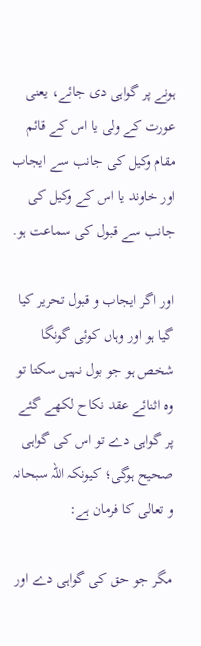ہونے پر گواہى دى جائے، يعنى عورت كے ولى يا اس كے قائم مقام وكيل كى جانب سے ايجاب اور خاوند يا اس كے وكيل كى جانب سے قبول كى سماعت ہو.

اور اگر ايجاب و قبول تحرير كيا گيا ہو اور وہاں كوئى گونگا شخص ہو جو بول نہيں سكتا تو وہ اثنائے عقد نكاح لكھے گئے پر گواہى دے تو اس كى گواہى صحيح ہوگى؛ كيونكہ اللہ سبحانہ و تعالى كا فرمان ہے:

مگر جو حق كى گواہى دے اور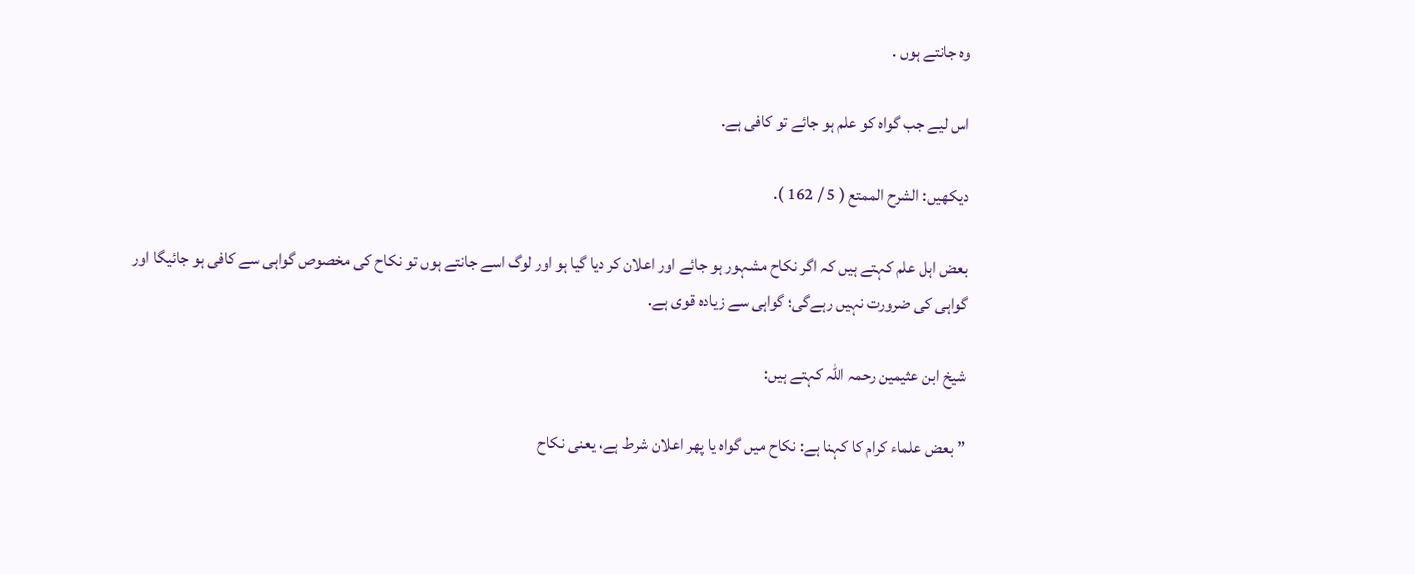وہ جانتے ہوں .

اس ليے جب گواہ كو علم ہو جائے تو كافى ہے.

ديكھيں: الشرح الممتع ( 5 / 162 ).

بعض اہل علم كہتے ہيں كہ اگر نكاح مشہور ہو جائے اور اعلان كر ديا گيا ہو اور لوگ اسے جانتے ہوں تو نكاح كى مخصوص گواہى سے كافى ہو جائيگا اور گواہى كى ضرورت نہيں رہےگى؛ گواہى سے زيادہ قوى ہے.

شيخ ابن عثيمين رحمہ اللہ كہتے ہيں:

” بعض علماء كرام كا كہنا ہے: نكاح ميں گواہ يا پھر اعلان شرط ہے، يعنى نكاح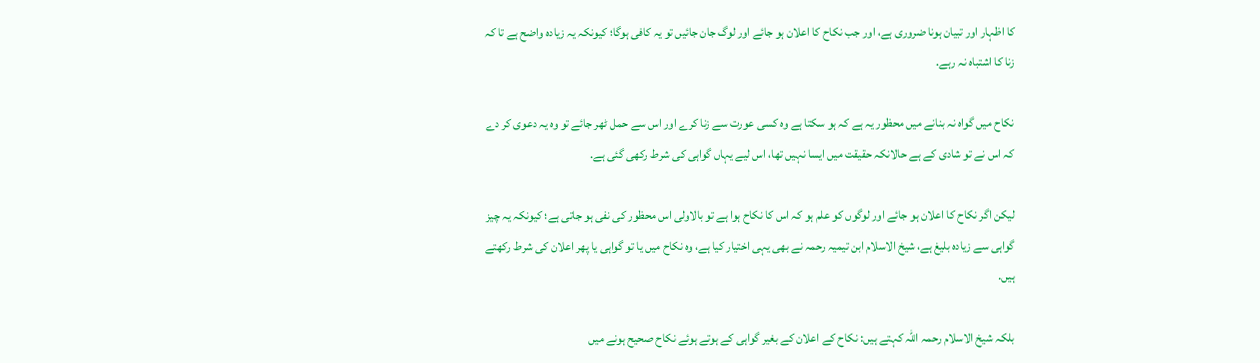كا اظہار اور تبيان ہونا ضرورى ہے، اور جب نكاح كا اعلان ہو جائے اور لوگ جان جائيں تو يہ كافى ہوگا؛ كيونكہ يہ زيادہ واضح ہے تا كہ زنا كا اشتباہ نہ رہے.

نكاح ميں گواہ نہ بنانے ميں محظور يہ ہے كہ ہو سكتا ہے وہ كسى عورت سے زنا كرے اور اس سے حمل ٹھر جائے تو وہ يہ دعوى كر دے كہ اس نے تو شادى كے ہے حالانكہ حقيقت ميں ايسا نہيں تھا، اس ليے يہاں گواہى كى شرط ركھى گئى ہے.

ليكن اگر نكاح كا اعلان ہو جائے اور لوگوں كو علم ہو كہ اس كا نكاح ہوا ہے تو بالاولى اس محظور كى نفى ہو جاتى ہے؛ كيونكہ يہ چيز گواہى سے زيادہ بليغ ہے، شيخ الاسلام ابن تيميہ رحمہ نے بھى يہى اختيار كيا ہے، وہ نكاح ميں يا تو گواہى يا پھر اعلان كى شرط ركھتے ہيں.

بلكہ شيخ الاسلام رحمہ اللہ كہتے ہيں: نكاح كے اعلان كے بغير گواہى كے ہوتے ہوئے نكاح صحيح ہونے ميں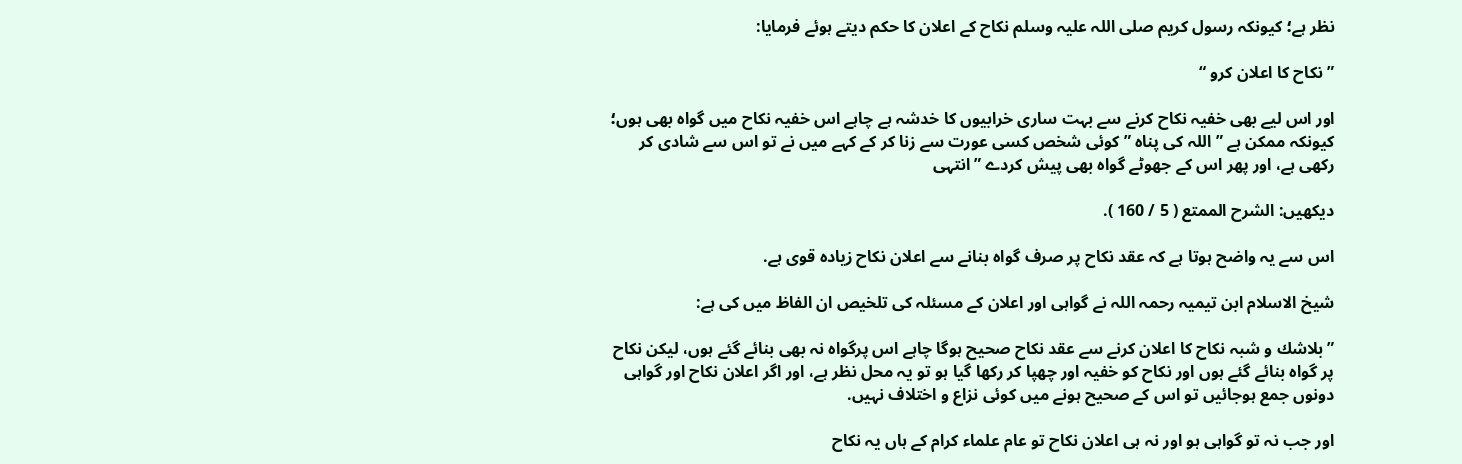نظر ہے؛ كيونكہ رسول كريم صلى اللہ عليہ وسلم نكاح كے اعلان كا حكم ديتے ہوئے فرمايا:

” نكاح كا اعلان كرو “

اور اس ليے بھى خفيہ نكاح كرنے سے بہت سارى خرابيوں كا خدشہ ہے چاہے اس خفيہ نكاح ميں گواہ بھى ہوں؛ كيونكہ ممكن ہے ” اللہ كى پناہ ” كوئى شخص كسى عورت سے زنا كر كے كہے ميں نے تو اس سے شادى كر ركھى ہے، اور پھر اس كے جھوٹے گواہ بھى پيش كردے ” انتہى

ديكھيں: الشرح الممتع ( 5 / 160 ).

اس سے يہ واضح ہوتا ہے كہ عقد نكاح پر صرف گواہ بنانے سے اعلان نكاح زيادہ قوى ہے.

شيخ الاسلام ابن تيميہ رحمہ اللہ نے گواہى اور اعلان كے مسئلہ كى تلخيص ان الفاظ ميں كى ہے:

” بلاشك و شبہ نكاح كا اعلان كرنے سے عقد نكاح صحيح ہوگا چاہے اس پرگواہ نہ بھى بنائے گئے ہوں، ليكن نكاح پر گواہ بنائے گئے ہوں اور نكاح كو خفيہ اور چھپا كر ركھا گيا ہو تو يہ محل نظر ہے، اور اگر اعلان نكاح اور گواہى دونوں جمع ہوجائيں تو اس كے صحيح ہونے ميں كوئى نزاع و اختلاف نہيں.

اور جب نہ تو گواہى ہو اور نہ ہى اعلان نكاح تو عام علماء كرام كے ہاں يہ نكاح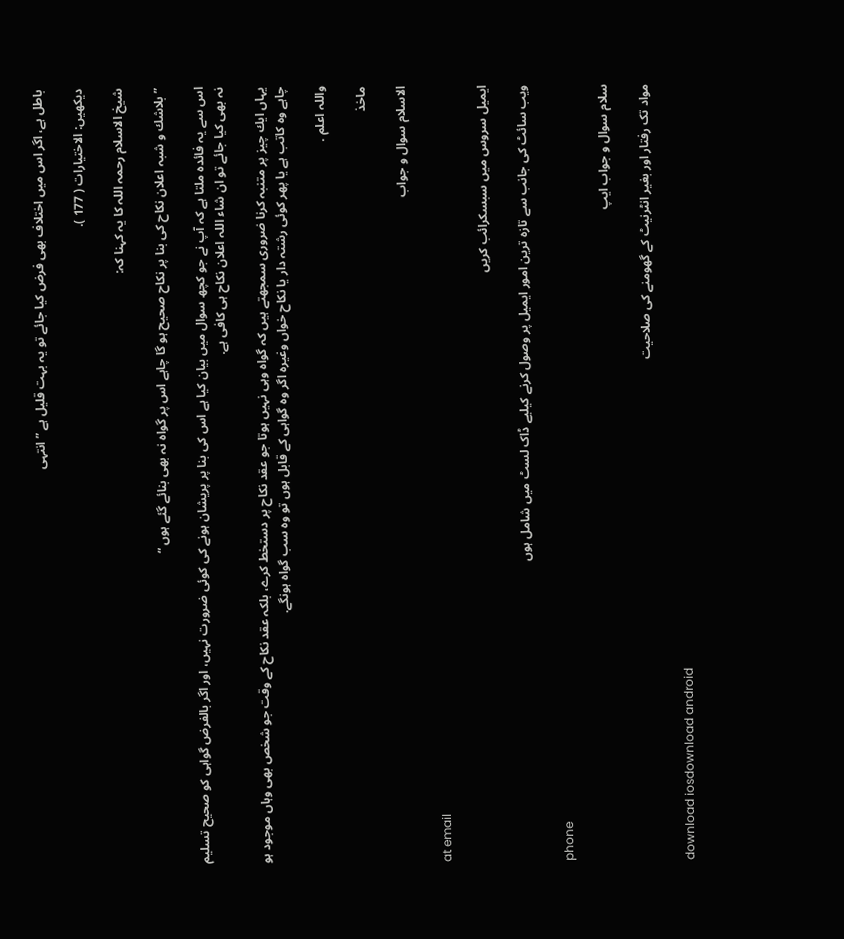باطل ہے، اگر اس ميں اختلاف بھى فرض كيا جائے تو يہ بہت قليل ہے ” انتہى

ديكھيں: الاختيارات ( 177 ).

شيخ الاسلام رحمہ اللہ كا يہ كہنا كہ:

” بلاشك و شبہ اعلان نكاح كى بنا پر نكاح صحيح ہو گا چاہے اس پر گواہ نہ بھى بنائے گئے ہوں “

اس سے يہ فائدہ ملتا ہے كہ آپ نے جو كچھ سوال ميں بيان كيا ہے اس كى بنا پر پريشان ہونے كى كوئى ضرورت نہيں، اور اگر بالفرض گواہى كو صحيح تسليم نہ بھى كيا جائے تو ان شاء اللہ اعلان نكاح ہى كافى ہے.

يہاں ايك چيز پر متنبہ كرنا ضرورى سمجھتے ہيں كہ گواہ وہى نہيں ہوتا جو عقد نكاح پر دستخط كرے، بلكہ عقد نكاح كے وقت جو شخص بھى وہاں موجود ہو چاہے وہ كاتب ہے يا پھر كوئى رشتہ دار يا نكاح خواں وغيرہ اگر وہ گواہى كے قابل ہوں تو وہ سب گواہ ہونگے.

واللہ اعلم .

ماخذ

الاسلام سوال و جواب

at email

ایمیل سروس میں سبسکرائب کریں

ویب سائٹ کی جانب سے تازہ ترین امور ایمیل پر وصول کرنے کیلیے ڈاک لسٹ میں شامل ہوں

phone

سلام سوال و جواب ایپ

مواد تک رفتار اور بغیر انٹرنیٹ کے گھومنے کی صلاحیت

download iosdownload android